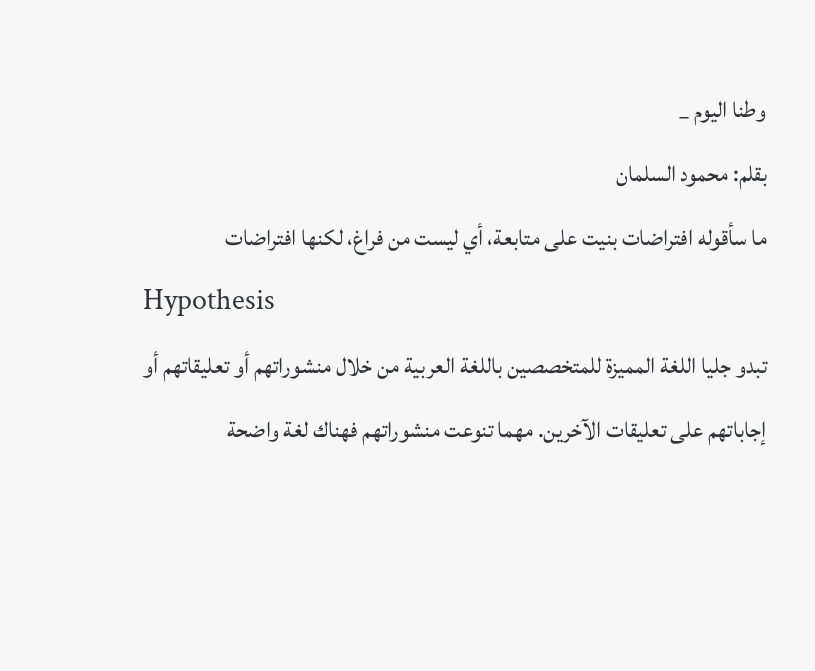وطنا اليوم _
بقلم: محمود السلمان
ما سأقوله افتراضات بنيت على متابعة، أي ليست من فراغ، لكنها افتراضات
Hypothesis
تبدو جليا اللغة المميزة للمتخصصين باللغة العربية من خلال منشوراتهم أو تعليقاتهم أو إجاباتهم على تعليقات الآخرين. مهما تنوعت منشوراتهم فهناك لغة واضحة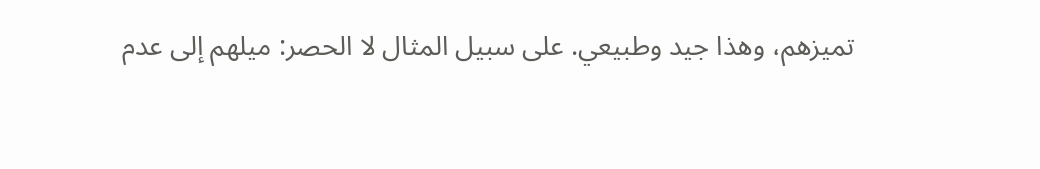تميزهم، وهذا جيد وطبيعي. على سبيل المثال لا الحصر: ميلهم إلى عدم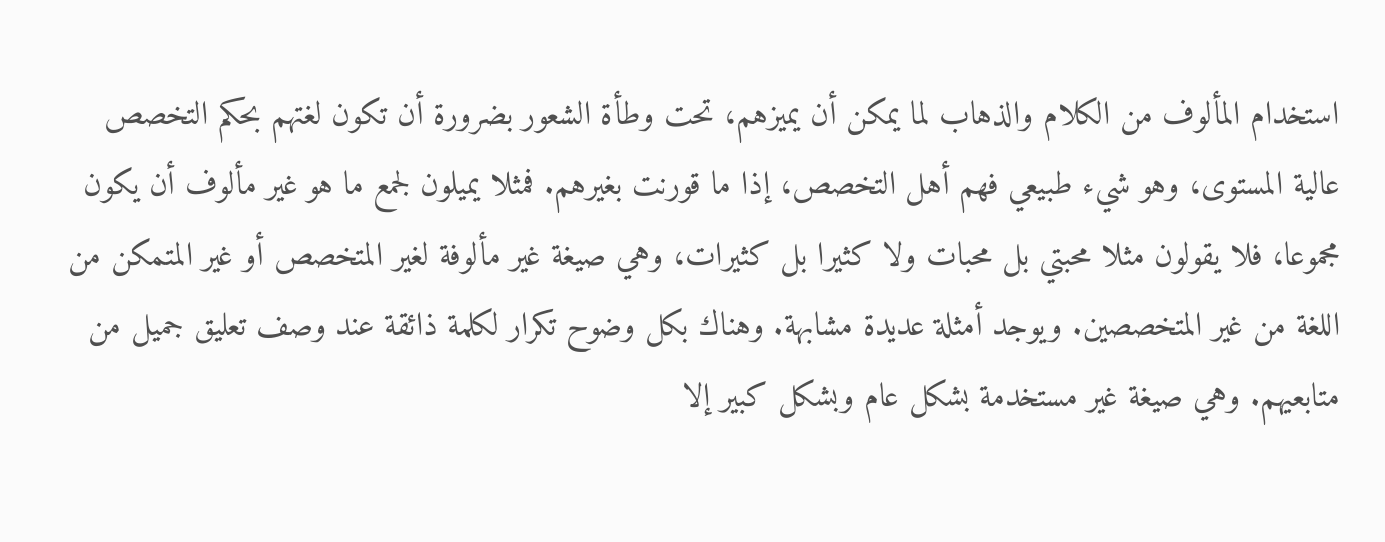استخدام المألوف من الكلام والذهاب لما يمكن أن يميزهم، تحت وطأة الشعور بضرورة أن تكون لغتهم بحكم التخصص عالية المستوى، وهو شيء طبيعي فهم أهل التخصص، إذا ما قورنت بغيرهم. فمثلا يميلون لجمع ما هو غير مألوف أن يكون مجموعا، فلا يقولون مثلا محبتي بل محبات ولا كثيرا بل كثيرات، وهي صيغة غير مألوفة لغير المتخصص أو غير المتمكن من اللغة من غير المتخصصين. ويوجد أمثلة عديدة مشابهة. وهناك بكل وضوح تكرار لكلمة ذائقة عند وصف تعليق جميل من متابعيهم. وهي صيغة غير مستخدمة بشكل عام وبشكل كبير إلا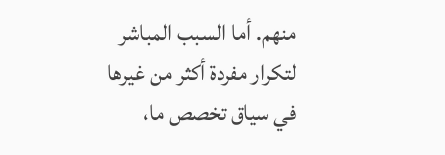منهم. أما السبب المباشر لتكرار مفردة أكثر من غيرها في سياق تخصص ما،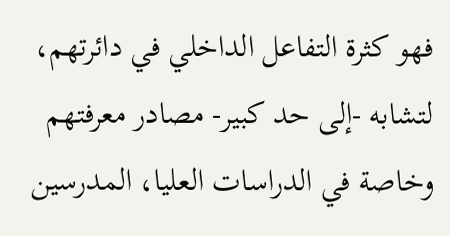فهو كثرة التفاعل الداخلي في دائرتهم، لتشابه -إلى حد كبير- مصادر معرفتهم وخاصة في الدراسات العليا، المدرسين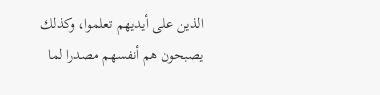الذين على أيديهم تعلموا، وكذلك يصبحون هم أنفسهم مصدرا لما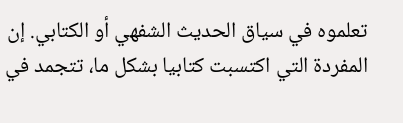تعلموه في سياق الحديث الشفهي أو الكتابي. إن المفردة التي اكتسبت كتابيا بشكل ما، تتجمد في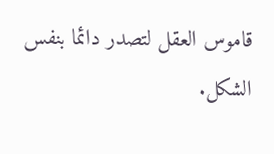قاموس العقل لتصدر دائما بنفس الشكل.